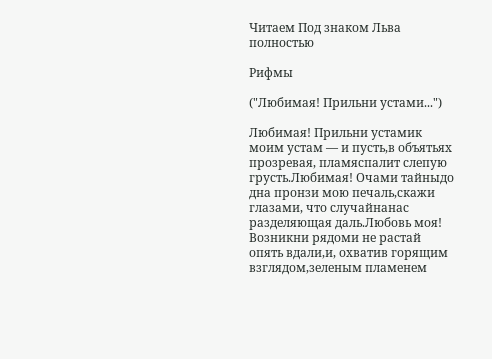Читаем Под знаком Льва полностью

Рифмы

("Любимая! Прильни устами...")

Любимая! Прильни устамик моим устам — и пусть,в объятьях прозревая, пламяспалит слепую грусть.Любимая! Очами тайныдо дна пронзи мою печаль,скажи глазами, что случайнанас разделяющая даль.Любовь моя! Возникни рядоми не растай опять вдали,и, охватив горящим взглядом,зеленым пламенем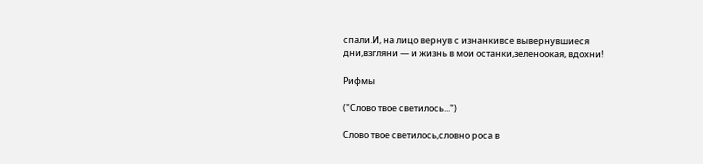спали.И, на лицо вернув с изнанкивсе вывернувшиеся дни,взгляни — и жизнь в мои останки,зеленоокая, вдохни!

Рифмы

("Слово твое светилось...")

Слово твое светилось,словно роса в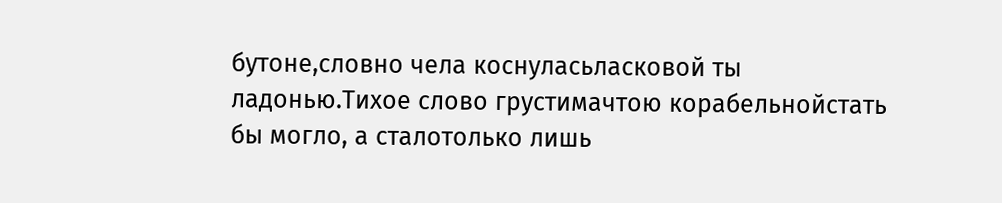бутоне,словно чела коснуласьласковой ты ладонью.Тихое слово грустимачтою корабельнойстать бы могло, а сталотолько лишь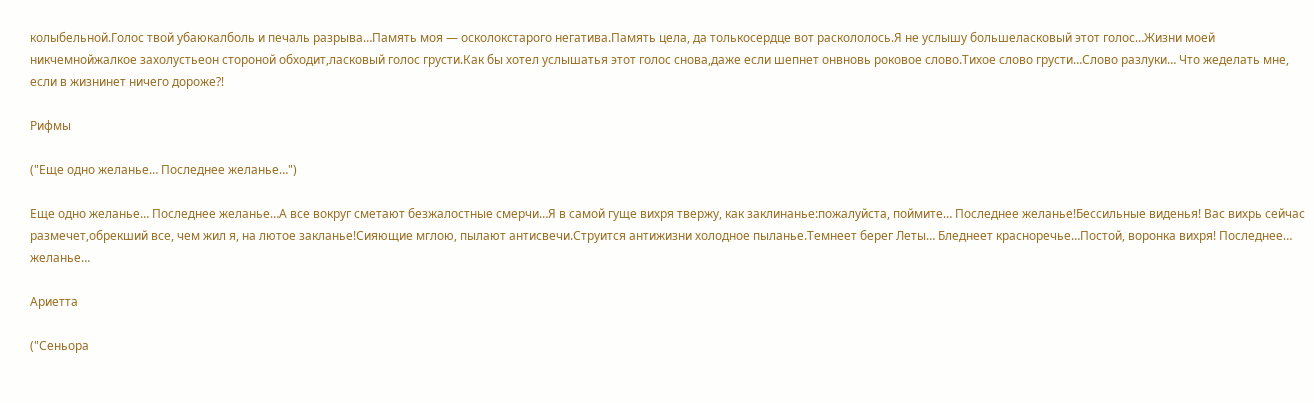колыбельной.Голос твой убаюкалболь и печаль разрыва…Память моя — осколокстарого негатива.Память цела, да толькосердце вот раскололось.Я не услышу большеласковый этот голос…Жизни моей никчемнойжалкое захолустьеон стороной обходит,ласковый голос грусти.Как бы хотел услышатья этот голос снова,даже если шепнет онвновь роковое слово.Тихое слово грусти…Слово разлуки… Что жеделать мне, если в жизнинет ничего дороже?!

Рифмы

("Еще одно желанье… Последнее желанье…")

Еще одно желанье… Последнее желанье…А все вокруг сметают безжалостные смерчи…Я в самой гуще вихря твержу, как заклинанье:пожалуйста, поймите… Последнее желанье!Бессильные виденья! Вас вихрь сейчас размечет,обрекший все, чем жил я, на лютое закланье!Сияющие мглою, пылают антисвечи.Струится антижизни холодное пыланье.Темнеет берег Леты… Бледнеет красноречье…Постой, воронка вихря! Последнее… желанье…

Ариетта

("Сеньора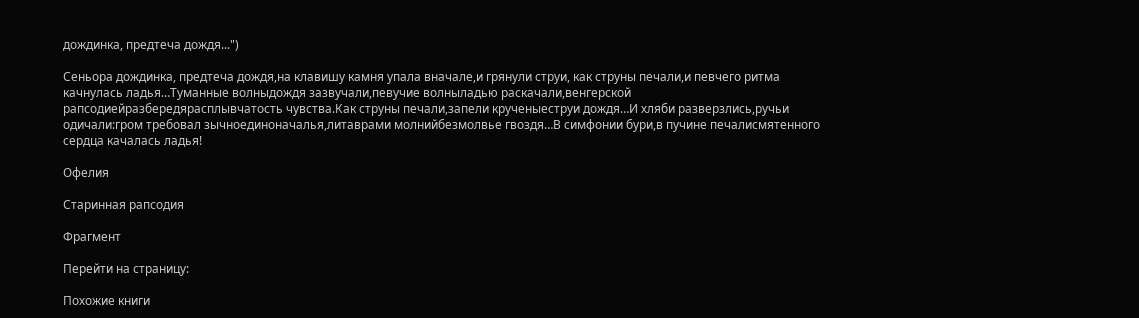дождинка, предтеча дождя...")

Сеньора дождинка, предтеча дождя,на клавишу камня упала вначале,и грянули струи, как струны печали,и певчего ритма качнулась ладья…Туманные волныдождя зазвучали,певучие волныладью раскачали,венгерской рапсодиейразбередярасплывчатость чувства.Как струны печали,запели крученыеструи дождя…И хляби разверзлись,ручьи одичали:гром требовал зычноединоначалья,литаврами молнийбезмолвье гвоздя…В симфонии бури,в пучине печалисмятенного сердца качалась ладья!

Офелия

Старинная рапсодия

Фрагмент

Перейти на страницу:

Похожие книги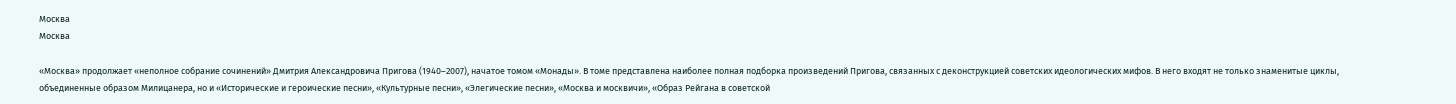Москва
Москва

«Москва» продолжает «неполное собрание сочинений» Дмитрия Александровича Пригова (1940–2007), начатое томом «Монады». В томе представлена наиболее полная подборка произведений Пригова, связанных с деконструкцией советских идеологических мифов. В него входят не только знаменитые циклы, объединенные образом Милицанера, но и «Исторические и героические песни», «Культурные песни», «Элегические песни», «Москва и москвичи», «Образ Рейгана в советской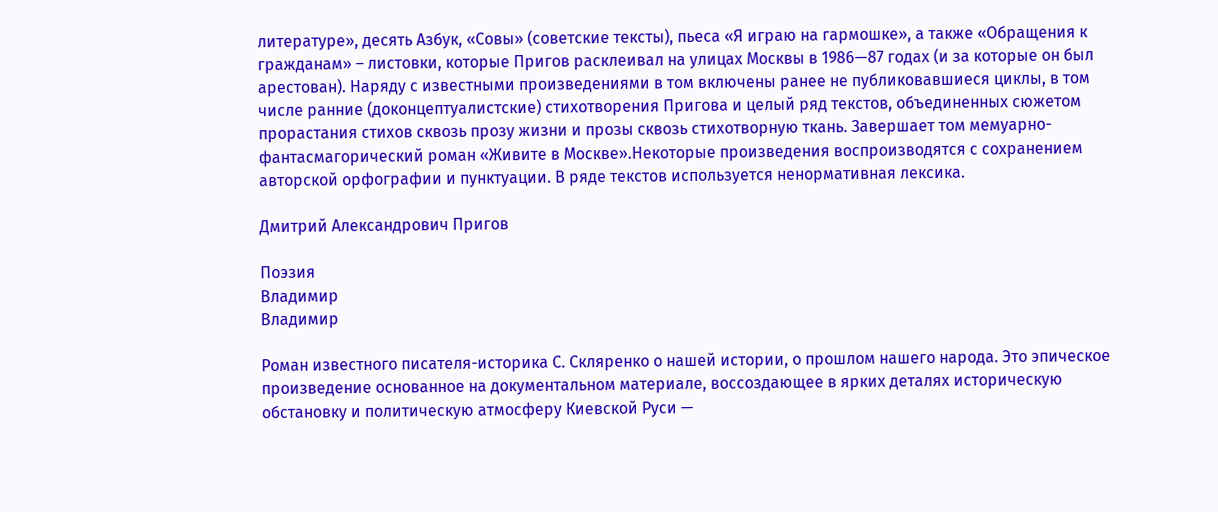литературе», десять Азбук, «Совы» (советские тексты), пьеса «Я играю на гармошке», а также «Обращения к гражданам» – листовки, которые Пригов расклеивал на улицах Москвы в 1986—87 годах (и за которые он был арестован). Наряду с известными произведениями в том включены ранее не публиковавшиеся циклы, в том числе ранние (доконцептуалистские) стихотворения Пригова и целый ряд текстов, объединенных сюжетом прорастания стихов сквозь прозу жизни и прозы сквозь стихотворную ткань. Завершает том мемуарно-фантасмагорический роман «Живите в Москве».Некоторые произведения воспроизводятся с сохранением авторской орфографии и пунктуации. В ряде текстов используется ненормативная лексика.

Дмитрий Александрович Пригов

Поэзия
Владимир
Владимир

Роман известного писателя-историка С. Скляренко о нашей истории, о прошлом нашего народа. Это эпическое произведение основанное на документальном материале, воссоздающее в ярких деталях историческую обстановку и политическую атмосферу Киевской Руси —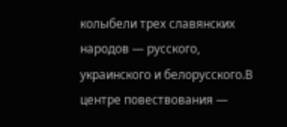колыбели трех славянских народов — русского, украинского и белорусского.В центре повествования —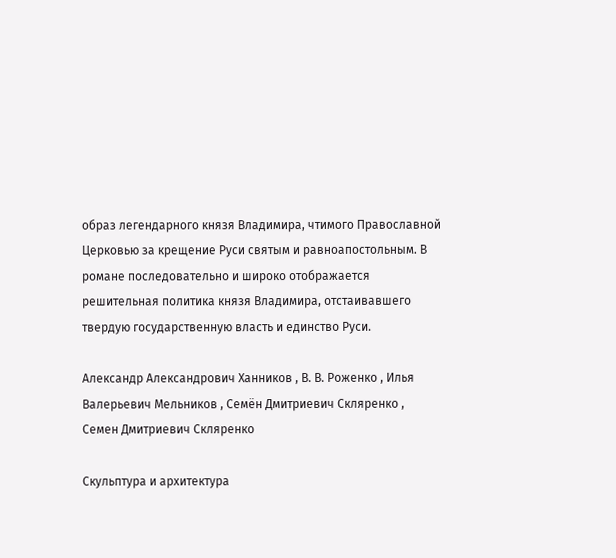образ легендарного князя Владимира, чтимого Православной Церковью за крещение Руси святым и равноапостольным. В романе последовательно и широко отображается решительная политика князя Владимира, отстаивавшего твердую государственную власть и единство Руси.

Александр Александрович Ханников , В. В. Роженко , Илья Валерьевич Мельников , Семён Дмитриевич Скляренко , Семен Дмитриевич Скляренко

Скульптура и архитектура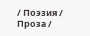/ Поэзия / Проза /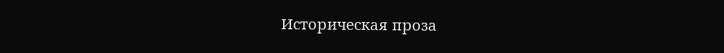Историческая проза